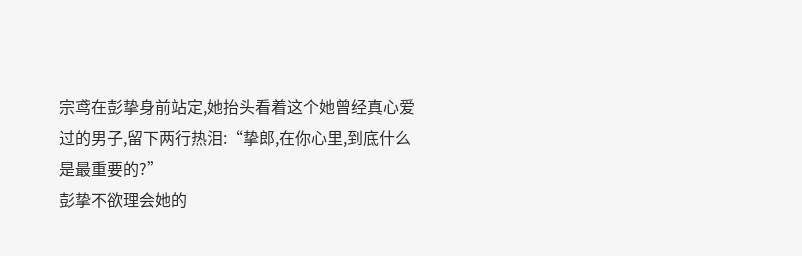宗鸢在彭挚身前站定,她抬头看着这个她曾经真心爱过的男子,留下两行热泪:“挚郎,在你心里,到底什么是最重要的?”
彭挚不欲理会她的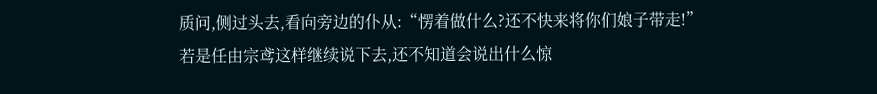质问,侧过头去,看向旁边的仆从:“愣着做什么?还不快来将你们娘子带走!”
若是任由宗鸢这样继续说下去,还不知道会说出什么惊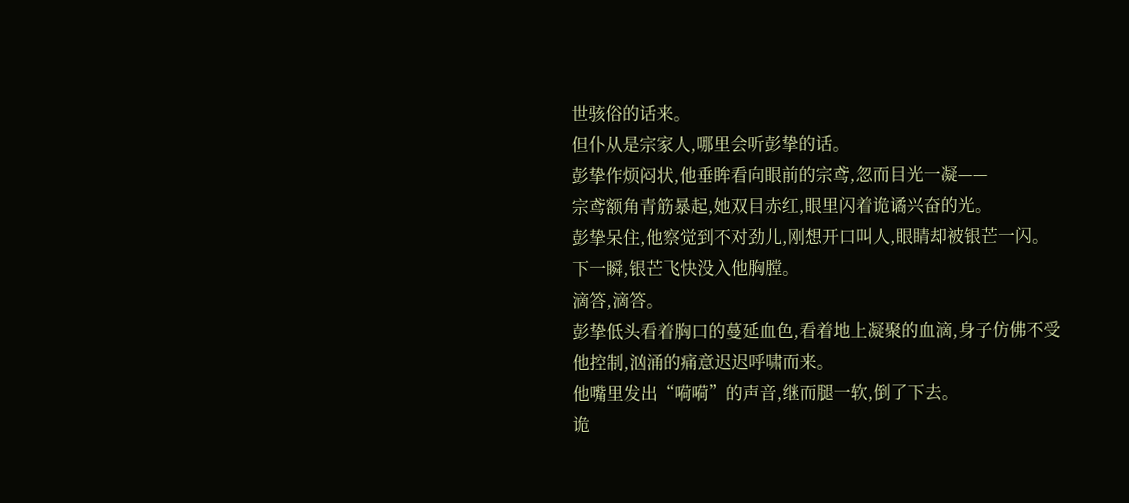世骇俗的话来。
但仆从是宗家人,哪里会听彭挚的话。
彭挚作烦闷状,他垂眸看向眼前的宗鸢,忽而目光一凝——
宗鸢额角青筋暴起,她双目赤红,眼里闪着诡谲兴奋的光。
彭挚呆住,他察觉到不对劲儿,刚想开口叫人,眼睛却被银芒一闪。
下一瞬,银芒飞快没入他胸膛。
滴答,滴答。
彭挚低头看着胸口的蔓延血色,看着地上凝聚的血滴,身子仿佛不受他控制,汹涌的痛意迟迟呼啸而来。
他嘴里发出“嗬嗬”的声音,继而腿一软,倒了下去。
诡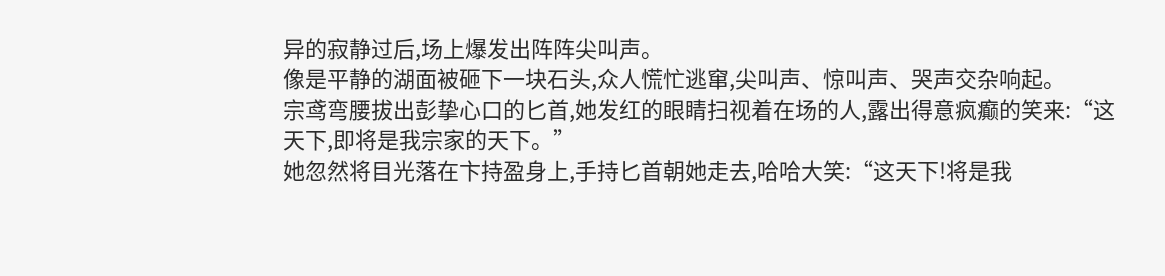异的寂静过后,场上爆发出阵阵尖叫声。
像是平静的湖面被砸下一块石头,众人慌忙逃窜,尖叫声、惊叫声、哭声交杂响起。
宗鸢弯腰拔出彭挚心口的匕首,她发红的眼睛扫视着在场的人,露出得意疯癫的笑来:“这天下,即将是我宗家的天下。”
她忽然将目光落在卞持盈身上,手持匕首朝她走去,哈哈大笑:“这天下!将是我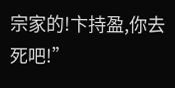宗家的!卞持盈,你去死吧!”